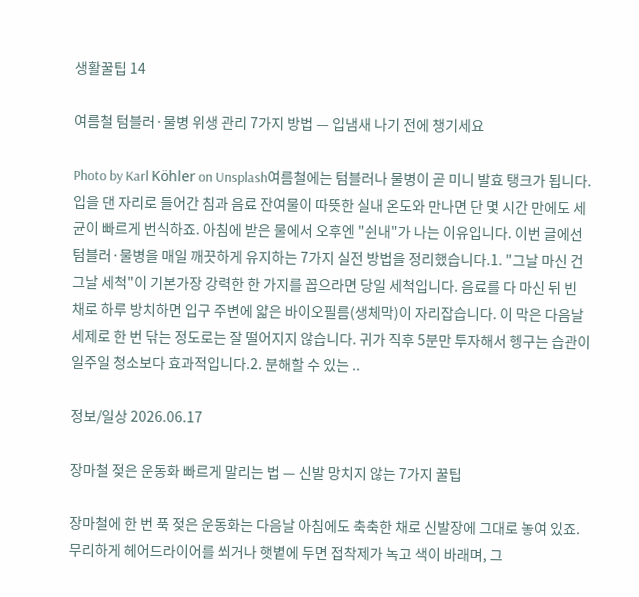생활꿀팁 14

여름철 텀블러·물병 위생 관리 7가지 방법 — 입냄새 나기 전에 챙기세요

Photo by Karl Köhler on Unsplash여름철에는 텀블러나 물병이 곧 미니 발효 탱크가 됩니다. 입을 댄 자리로 들어간 침과 음료 잔여물이 따뜻한 실내 온도와 만나면 단 몇 시간 만에도 세균이 빠르게 번식하죠. 아침에 받은 물에서 오후엔 "쉰내"가 나는 이유입니다. 이번 글에선 텀블러·물병을 매일 깨끗하게 유지하는 7가지 실전 방법을 정리했습니다.1. "그날 마신 건 그날 세척"이 기본가장 강력한 한 가지를 꼽으라면 당일 세척입니다. 음료를 다 마신 뒤 빈 채로 하루 방치하면 입구 주변에 얇은 바이오필름(생체막)이 자리잡습니다. 이 막은 다음날 세제로 한 번 닦는 정도로는 잘 떨어지지 않습니다. 귀가 직후 5분만 투자해서 헹구는 습관이 일주일 청소보다 효과적입니다.2. 분해할 수 있는 ..

정보/일상 2026.06.17

장마철 젖은 운동화 빠르게 말리는 법 — 신발 망치지 않는 7가지 꿀팁

장마철에 한 번 푹 젖은 운동화는 다음날 아침에도 축축한 채로 신발장에 그대로 놓여 있죠. 무리하게 헤어드라이어를 쐬거나 햇볕에 두면 접착제가 녹고 색이 바래며, 그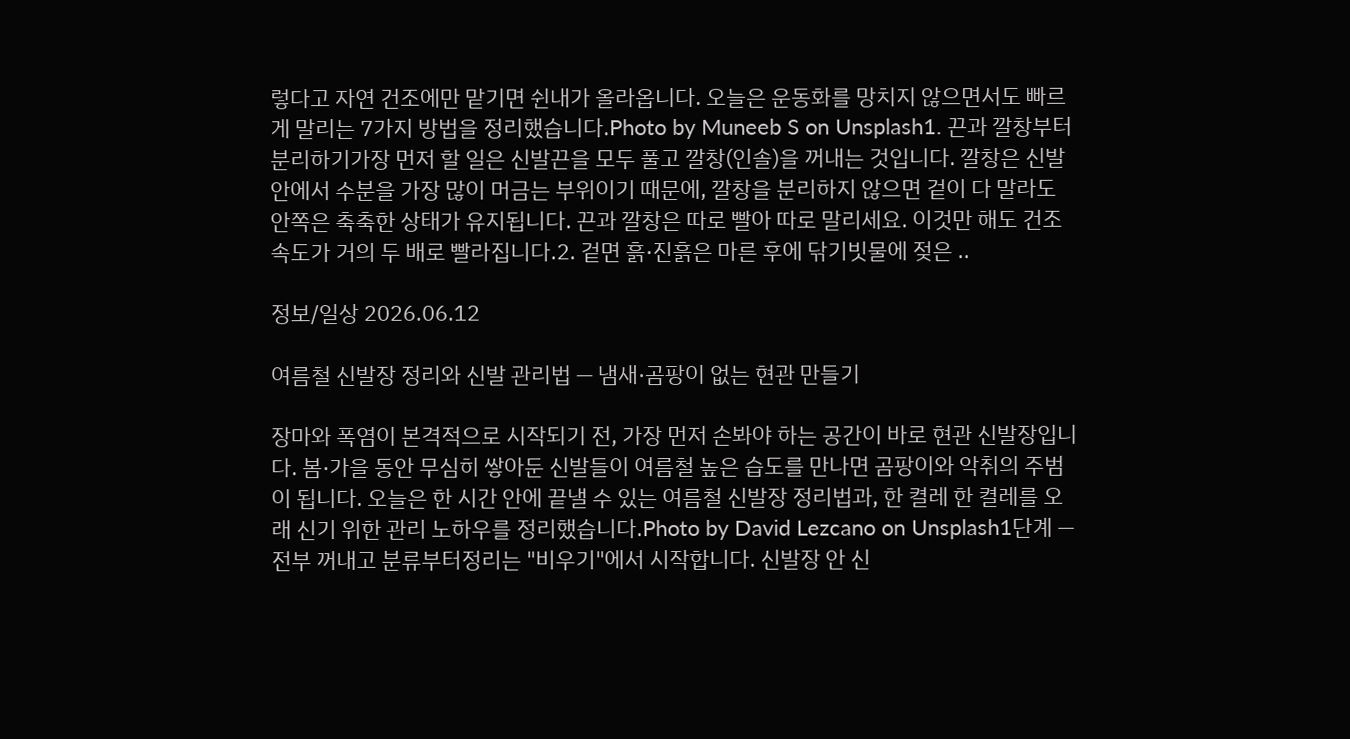렇다고 자연 건조에만 맡기면 쉰내가 올라옵니다. 오늘은 운동화를 망치지 않으면서도 빠르게 말리는 7가지 방법을 정리했습니다.Photo by Muneeb S on Unsplash1. 끈과 깔창부터 분리하기가장 먼저 할 일은 신발끈을 모두 풀고 깔창(인솔)을 꺼내는 것입니다. 깔창은 신발 안에서 수분을 가장 많이 머금는 부위이기 때문에, 깔창을 분리하지 않으면 겉이 다 말라도 안쪽은 축축한 상태가 유지됩니다. 끈과 깔창은 따로 빨아 따로 말리세요. 이것만 해도 건조 속도가 거의 두 배로 빨라집니다.2. 겉면 흙·진흙은 마른 후에 닦기빗물에 젖은 ..

정보/일상 2026.06.12

여름철 신발장 정리와 신발 관리법 — 냄새·곰팡이 없는 현관 만들기

장마와 폭염이 본격적으로 시작되기 전, 가장 먼저 손봐야 하는 공간이 바로 현관 신발장입니다. 봄·가을 동안 무심히 쌓아둔 신발들이 여름철 높은 습도를 만나면 곰팡이와 악취의 주범이 됩니다. 오늘은 한 시간 안에 끝낼 수 있는 여름철 신발장 정리법과, 한 켤레 한 켤레를 오래 신기 위한 관리 노하우를 정리했습니다.Photo by David Lezcano on Unsplash1단계 — 전부 꺼내고 분류부터정리는 "비우기"에서 시작합니다. 신발장 안 신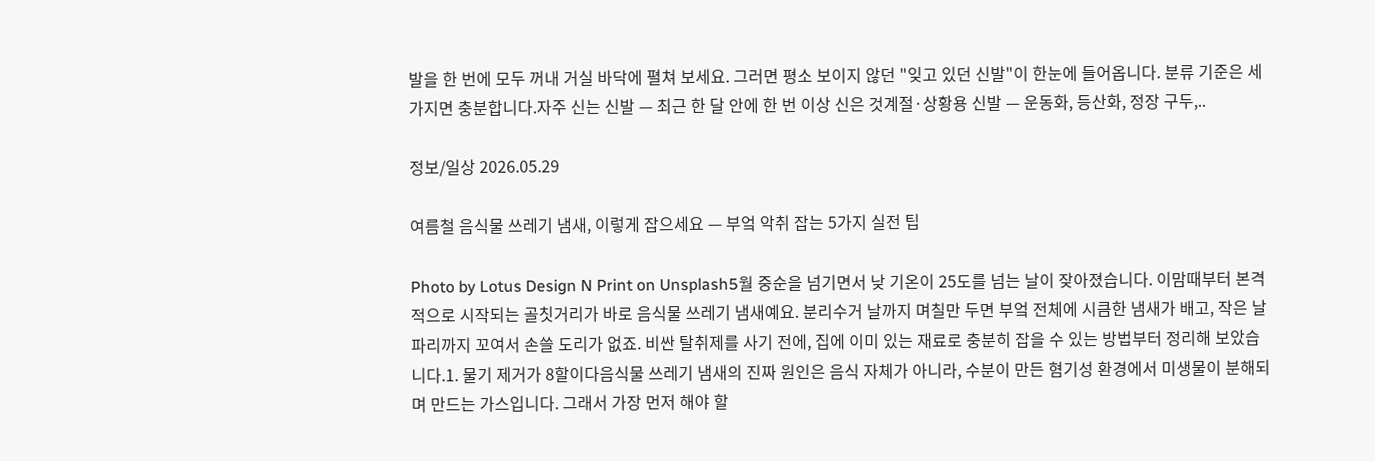발을 한 번에 모두 꺼내 거실 바닥에 펼쳐 보세요. 그러면 평소 보이지 않던 "잊고 있던 신발"이 한눈에 들어옵니다. 분류 기준은 세 가지면 충분합니다.자주 신는 신발 — 최근 한 달 안에 한 번 이상 신은 것계절·상황용 신발 — 운동화, 등산화, 정장 구두,..

정보/일상 2026.05.29

여름철 음식물 쓰레기 냄새, 이렇게 잡으세요 — 부엌 악취 잡는 5가지 실전 팁

Photo by Lotus Design N Print on Unsplash5월 중순을 넘기면서 낮 기온이 25도를 넘는 날이 잦아졌습니다. 이맘때부터 본격적으로 시작되는 골칫거리가 바로 음식물 쓰레기 냄새예요. 분리수거 날까지 며칠만 두면 부엌 전체에 시큼한 냄새가 배고, 작은 날파리까지 꼬여서 손쓸 도리가 없죠. 비싼 탈취제를 사기 전에, 집에 이미 있는 재료로 충분히 잡을 수 있는 방법부터 정리해 보았습니다.1. 물기 제거가 8할이다음식물 쓰레기 냄새의 진짜 원인은 음식 자체가 아니라, 수분이 만든 혐기성 환경에서 미생물이 분해되며 만드는 가스입니다. 그래서 가장 먼저 해야 할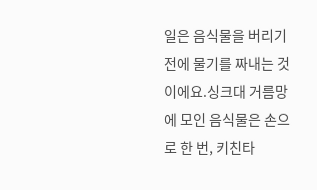일은 음식물을 버리기 전에 물기를 짜내는 것이에요.싱크대 거름망에 모인 음식물은 손으로 한 번, 키친타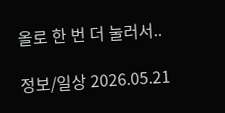올로 한 번 더 눌러서..

정보/일상 2026.05.21